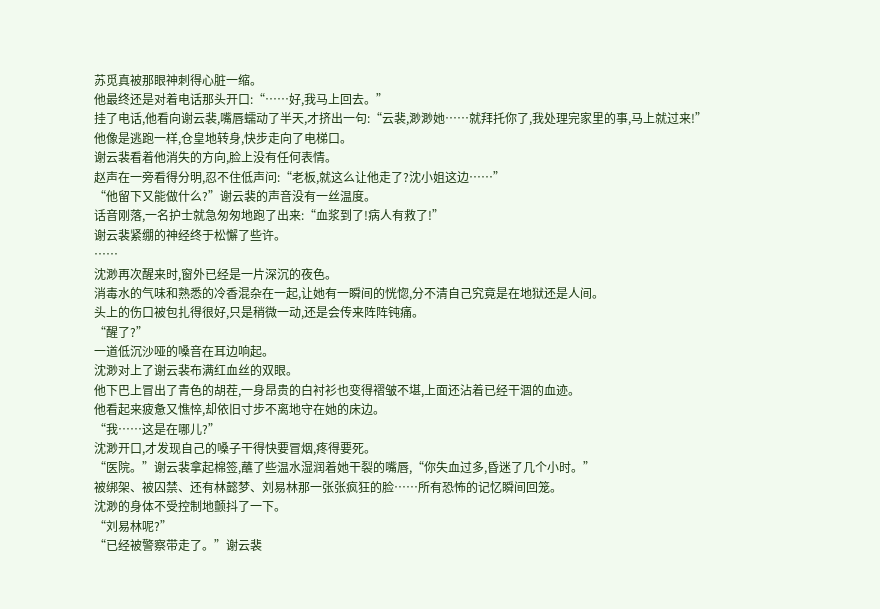苏觅真被那眼神刺得心脏一缩。
他最终还是对着电话那头开口:“……好,我马上回去。”
挂了电话,他看向谢云裴,嘴唇蠕动了半天,才挤出一句:“云裴,渺渺她……就拜托你了,我处理完家里的事,马上就过来!”
他像是逃跑一样,仓皇地转身,快步走向了电梯口。
谢云裴看着他消失的方向,脸上没有任何表情。
赵声在一旁看得分明,忍不住低声问:“老板,就这么让他走了?沈小姐这边……”
“他留下又能做什么?”谢云裴的声音没有一丝温度。
话音刚落,一名护士就急匆匆地跑了出来:“血浆到了!病人有救了!”
谢云裴紧绷的神经终于松懈了些许。
……
沈渺再次醒来时,窗外已经是一片深沉的夜色。
消毒水的气味和熟悉的冷香混杂在一起,让她有一瞬间的恍惚,分不清自己究竟是在地狱还是人间。
头上的伤口被包扎得很好,只是稍微一动,还是会传来阵阵钝痛。
“醒了?”
一道低沉沙哑的嗓音在耳边响起。
沈渺对上了谢云裴布满红血丝的双眼。
他下巴上冒出了青色的胡茬,一身昂贵的白衬衫也变得褶皱不堪,上面还沾着已经干涸的血迹。
他看起来疲惫又憔悴,却依旧寸步不离地守在她的床边。
“我……这是在哪儿?”
沈渺开口,才发现自己的嗓子干得快要冒烟,疼得要死。
“医院。”谢云裴拿起棉签,蘸了些温水湿润着她干裂的嘴唇,“你失血过多,昏迷了几个小时。”
被绑架、被囚禁、还有林懿梦、刘易林那一张张疯狂的脸……所有恐怖的记忆瞬间回笼。
沈渺的身体不受控制地颤抖了一下。
“刘易林呢?”
“已经被警察带走了。”谢云裴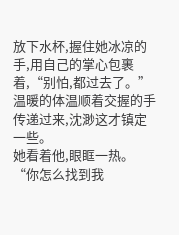放下水杯,握住她冰凉的手,用自己的掌心包裹着,“别怕,都过去了。”
温暖的体温顺着交握的手传递过来,沈渺这才镇定一些。
她看着他,眼眶一热。
“你怎么找到我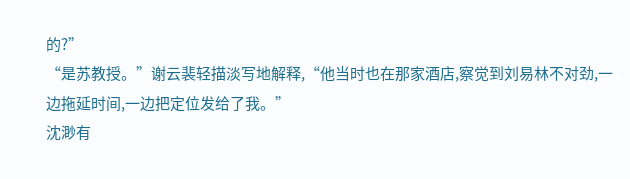的?”
“是苏教授。”谢云裴轻描淡写地解释,“他当时也在那家酒店,察觉到刘易林不对劲,一边拖延时间,一边把定位发给了我。”
沈渺有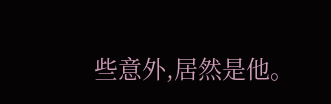些意外,居然是他。